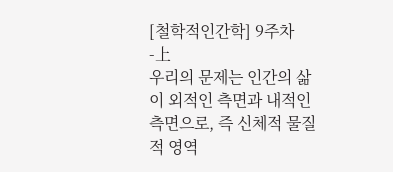[철학적인간학] 9주차 -上
우리의 문제는 인간의 삶이 외적인 측면과 내적인 측면으로, 즉 신체적 물질적 영역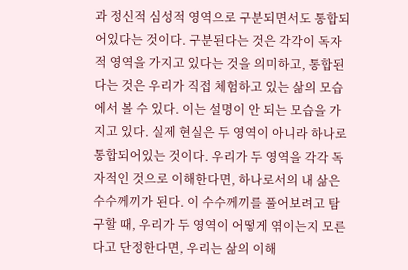과 정신적 심성적 영역으로 구분되면서도 통합되어있다는 것이다. 구분된다는 것은 각각이 독자적 영역을 가지고 있다는 것을 의미하고, 통합된다는 것은 우리가 직접 체험하고 있는 삶의 모습에서 볼 수 있다. 이는 설명이 안 되는 모습을 가지고 있다. 실제 현실은 두 영역이 아니라 하나로 통합되어있는 것이다. 우리가 두 영역을 각각 독자적인 것으로 이해한다면, 하나로서의 내 삶은 수수께끼가 된다. 이 수수께끼를 풀어보려고 탐구할 때, 우리가 두 영역이 어떻게 엮이는지 모른다고 단정한다면, 우리는 삶의 이해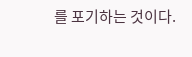를 포기하는 것이다.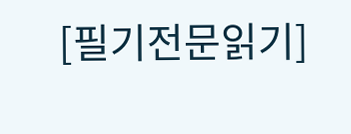[필기전문읽기]